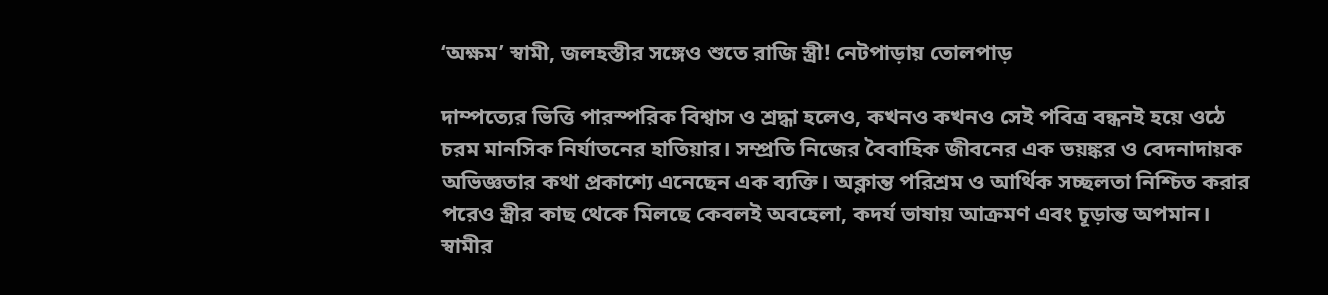‘অক্ষম’ স্বামী, জলহস্তীর সঙ্গেও শুতে রাজি স্ত্রী! নেটপাড়ায় তোলপাড়

দাম্পত্যের ভিত্তি পারস্পরিক বিশ্বাস ও শ্রদ্ধা হলেও, কখনও কখনও সেই পবিত্র বন্ধনই হয়ে ওঠে চরম মানসিক নির্যাতনের হাতিয়ার। সম্প্রতি নিজের বৈবাহিক জীবনের এক ভয়ঙ্কর ও বেদনাদায়ক অভিজ্ঞতার কথা প্রকাশ্যে এনেছেন এক ব্যক্তি। অক্লান্ত পরিশ্রম ও আর্থিক সচ্ছলতা নিশ্চিত করার পরেও স্ত্রীর কাছ থেকে মিলছে কেবলই অবহেলা, কদর্য ভাষায় আক্রমণ এবং চূড়ান্ত অপমান। স্বামীর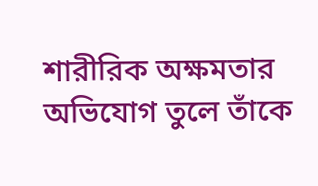শারীরিক অক্ষমতার অভিযোগ তুলে তাঁকে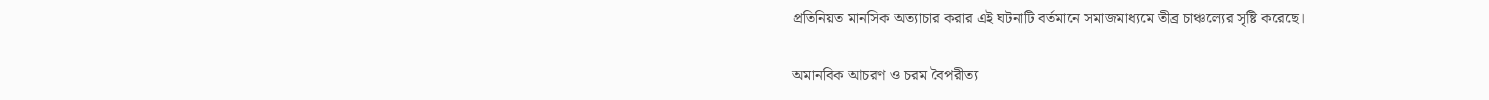প্রতিনিয়ত মানসিক অত্যাচার করার এই ঘটনাটি বর্তমানে সমাজমাধ্যমে তীব্র চাঞ্চল্যের সৃষ্টি করেছে।

অমানবিক আচরণ ও চরম বৈপরীত্য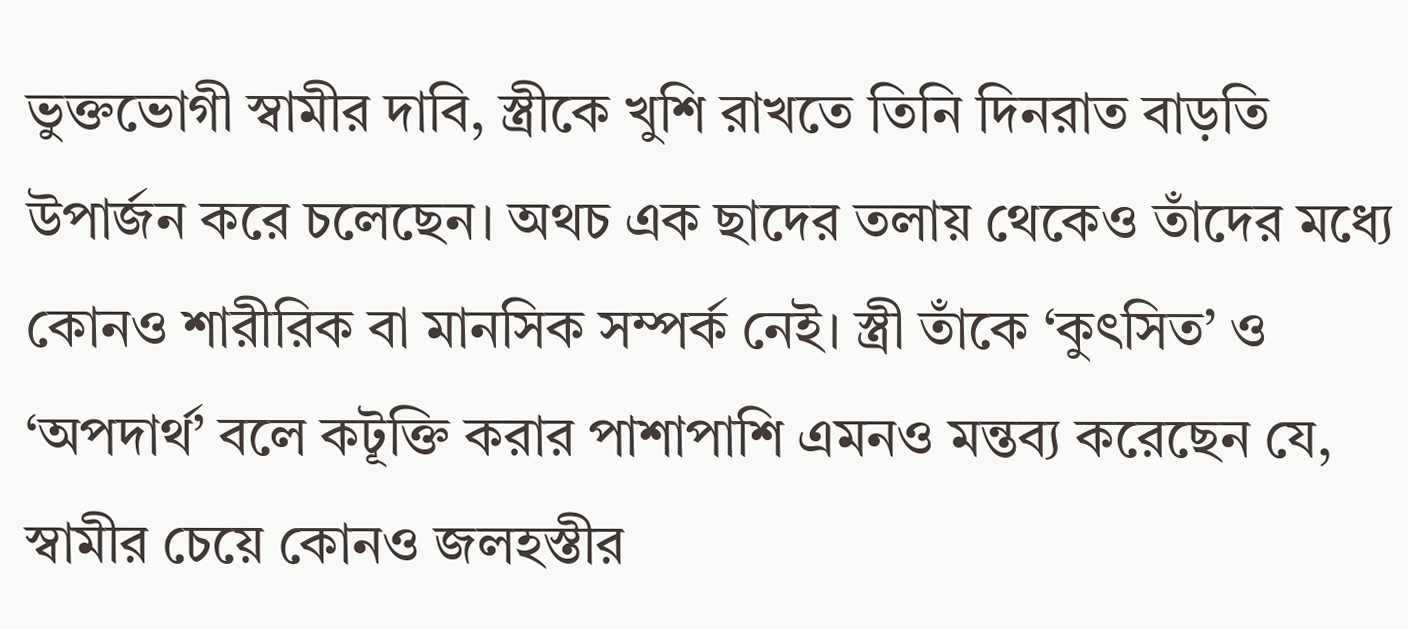ভুক্তভোগী স্বামীর দাবি, স্ত্রীকে খুশি রাখতে তিনি দিনরাত বাড়তি উপার্জন করে চলেছেন। অথচ এক ছাদের তলায় থেকেও তাঁদের মধ্যে কোনও শারীরিক বা মানসিক সম্পর্ক নেই। স্ত্রী তাঁকে ‘কুৎসিত’ ও ‘অপদার্থ’ বলে কটূক্তি করার পাশাপাশি এমনও মন্তব্য করেছেন যে, স্বামীর চেয়ে কোনও জলহস্তীর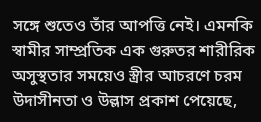সঙ্গে শুতেও তাঁর আপত্তি নেই। এমনকি স্বামীর সাম্প্রতিক এক গুরুতর শারীরিক অসুস্থতার সময়েও স্ত্রীর আচরণে চরম উদাসীনতা ও উল্লাস প্রকাশ পেয়েছে,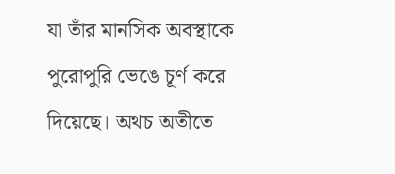যা তাঁর মানসিক অবস্থাকে পুরোপুরি ভেঙে চূর্ণ করে দিয়েছে। অথচ অতীতে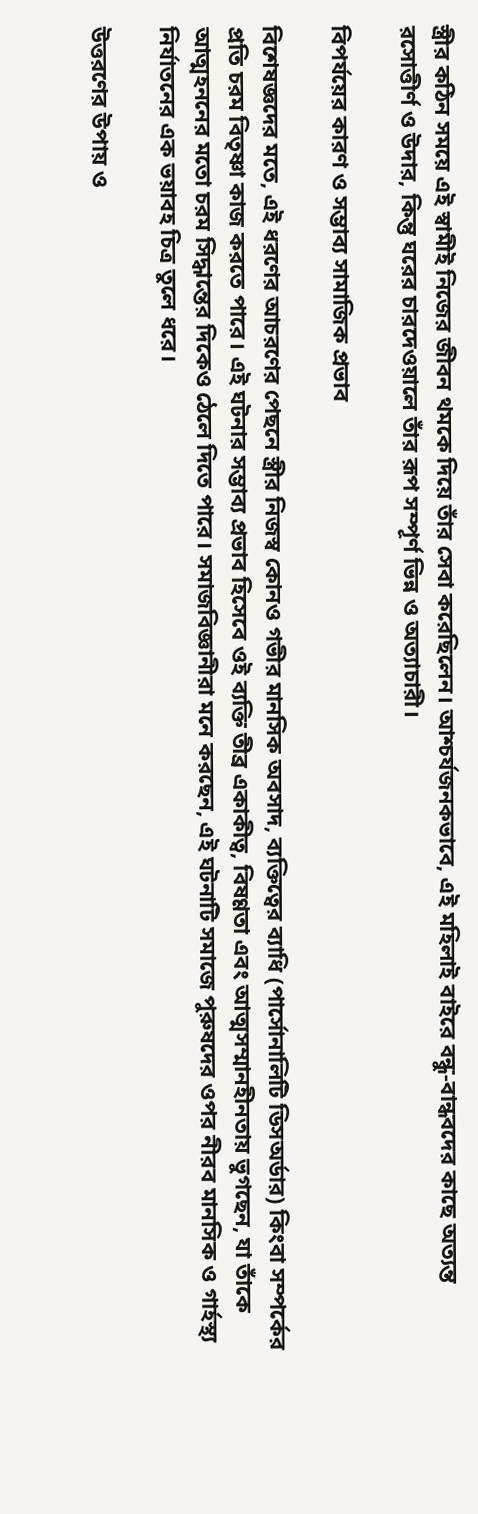স্ত্রীর কঠিন সময়ে এই স্বামীই নিজের জীবন থমকে দিয়ে তাঁর সেবা করেছিলেন। আশ্চর্যজনকভাবে, এই মহিলাই বাইরে বন্ধু-বান্ধবদের কাছে অত্যন্ত রসোত্তীর্ণ ও উদার, কিন্তু ঘরের চারদেওয়ালে তাঁর রূপ সম্পূর্ণ ভিন্ন ও অত্যাচারী।

বিপর্যয়ের কারণ ও সম্ভাব্য সামাজিক প্রভাব

বিশেষজ্ঞদের মতে, এই ধরণের আচরণের পেছনে স্ত্রীর নিজস্ব কোনও গভীর মানসিক অবসাদ, ব্যক্তিত্বের ব্যাধি (পার্সোনালিটি ডিসঅর্ডার) কিংবা সম্পর্কের প্রতি চরম বিতৃষ্ণা কাজ করতে পারে। এই ঘটনার সম্ভাব্য প্রভাব হিসেবে ওই ব্যক্তি তীব্র একাকীত্ব, বিষণ্ণতা এবং আত্মসম্মানহীনতায় ভুগছেন, যা তাঁকে আত্মহননের মতো চরম সিদ্ধান্তের দিকেও ঠেলে দিতে পারে। সমাজবিজ্ঞানীরা মনে করছেন, এই ঘটনাটি সমাজে পুরুষদের ওপর নীরব মানসিক ও গার্হস্থ্য নির্যাতনের এক ভয়াবহ চিত্র তুলে ধরে।

উত্তরণের উপায় ও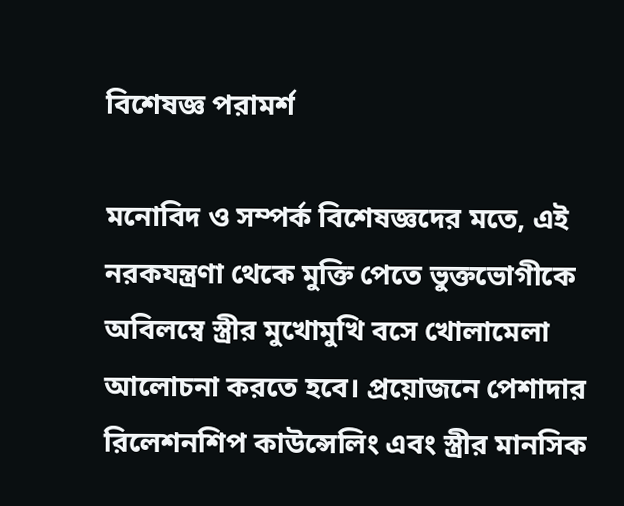বিশেষজ্ঞ পরামর্শ

মনোবিদ ও সম্পর্ক বিশেষজ্ঞদের মতে, এই নরকযন্ত্রণা থেকে মুক্তি পেতে ভুক্তভোগীকে অবিলম্বে স্ত্রীর মুখোমুখি বসে খোলামেলা আলোচনা করতে হবে। প্রয়োজনে পেশাদার রিলেশনশিপ কাউন্সেলিং এবং স্ত্রীর মানসিক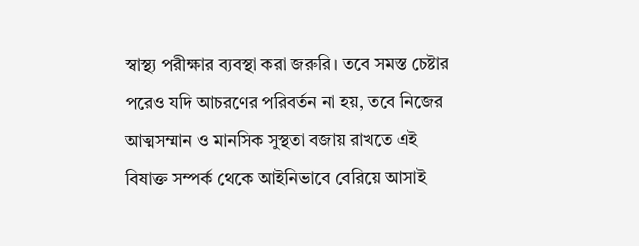স্বাস্থ্য পরীক্ষার ব্যবস্থা করা জরুরি। তবে সমস্ত চেষ্টার পরেও যদি আচরণের পরিবর্তন না হয়, তবে নিজের আত্মসম্মান ও মানসিক সুস্থতা বজায় রাখতে এই বিষাক্ত সম্পর্ক থেকে আইনিভাবে বেরিয়ে আসাই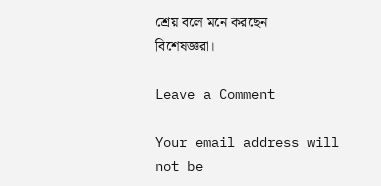শ্রেয় বলে মনে করছেন বিশেষজ্ঞরা।

Leave a Comment

Your email address will not be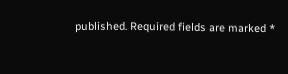published. Required fields are marked *